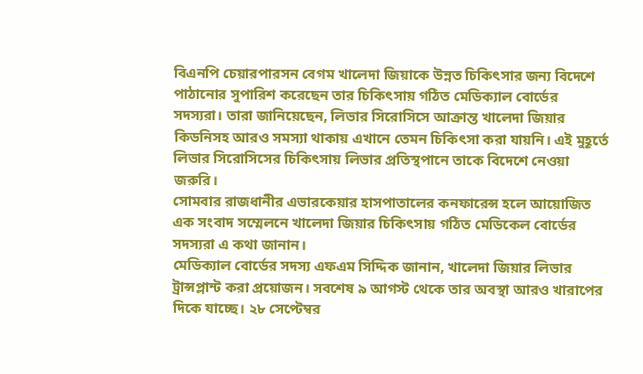বিএনপি চেয়ারপারসন বেগম খালেদা জিয়াকে উন্নত চিকিৎসার জন্য বিদেশে পাঠানোর সুপারিশ করেছেন তার চিকিৎসায় গঠিত মেডিক্যাল বোর্ডের সদস্যরা। তারা জানিয়েছেন, লিভার সিরোসিসে আক্রান্ত খালেদা জিয়ার কিডনিসহ আরও সমস্যা থাকায় এখানে তেমন চিকিৎসা করা যায়নি। এই মুহূর্তে লিভার সিরোসিসের চিকিৎসায় লিভার প্রতিস্থপানে তাকে বিদেশে নেওয়া জরুরি।
সোমবার রাজধানীর এভারকেয়ার হাসপাতালের কনফারেন্স হলে আয়োজিত এক সংবাদ সম্মেলনে খালেদা জিয়ার চিকিৎসায় গঠিত মেডিকেল বোর্ডের সদস্যরা এ কথা জানান।
মেডিক্যাল বোর্ডের সদস্য এফএম সিদ্দিক জানান, খালেদা জিয়ার লিভার ট্রান্সপ্লান্ট করা প্রয়োজন। সবশেষ ৯ আগস্ট থেকে তার অবস্থা আরও খারাপের দিকে যাচ্ছে। ২৮ সেপ্টেম্বর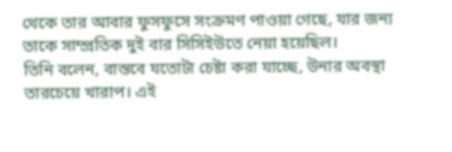থেকে তার আবার ফুসফুসে সংক্রমণ পাওয়া গেছে, যার জন্য তাকে সাম্প্রতিক দুই বার সিসিইউতে নেয়া হয়েছিল।
তিনি বলেন, বাস্তবে যতোটা চেষ্টা করা যাচ্ছে, উনার অবস্থা তারচেয়ে খারাপ। এই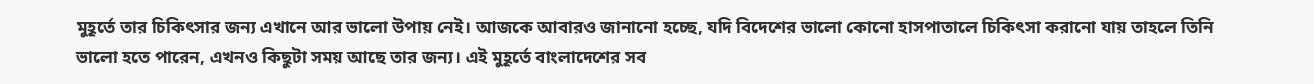মুহূর্তে তার চিকিৎসার জন্য এখানে আর ভালো উপায় নেই। আজকে আবারও জানানো হচ্ছে, যদি বিদেশের ভালো কোনো হাসপাতালে চিকিৎসা করানো যায় তাহলে তিনি ভালো হতে পারেন, এখনও কিছুটা সময় আছে তার জন্য। এই মুহূর্তে বাংলাদেশের সব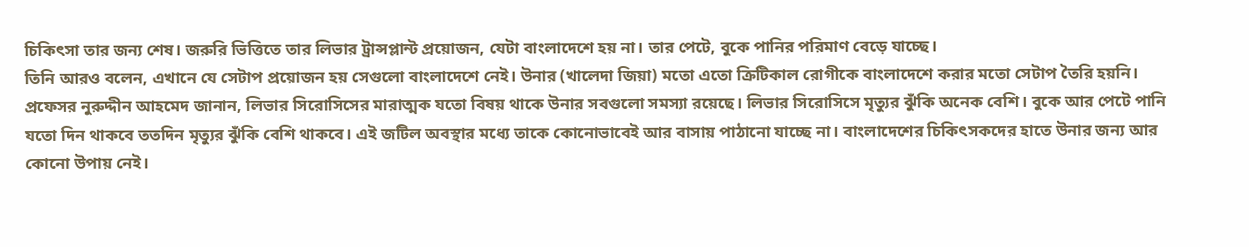চিকিৎসা তার জন্য শেষ। জরুরি ভিত্তিতে তার লিভার ট্রান্সপ্লান্ট প্রয়োজন, যেটা বাংলাদেশে হয় না। তার পেটে, বুকে পানির পরিমাণ বেড়ে যাচ্ছে।
তিনি আরও বলেন, এখানে যে সেটাপ প্রয়োজন হয় সেগুলো বাংলাদেশে নেই। উনার (খালেদা জিয়া) মতো এতো ক্রিটিকাল রোগীকে বাংলাদেশে করার মতো সেটাপ তৈরি হয়নি।
প্রফেসর নুরুদ্দীন আহমেদ জানান, লিভার সিরোসিসের মারাত্মক যতো বিষয় থাকে উনার সবগুলো সমস্যা রয়েছে। লিভার সিরোসিসে মৃত্যুর ঝুঁকি অনেক বেশি। বুকে আর পেটে পানি যতো দিন থাকবে ততদিন মৃত্যুর ঝুঁকি বেশি থাকবে। এই জটিল অবস্থার মধ্যে তাকে কোনোভাবেই আর বাসায় পাঠানো যাচ্ছে না। বাংলাদেশের চিকিৎসকদের হাতে উনার জন্য আর কোনো উপায় নেই।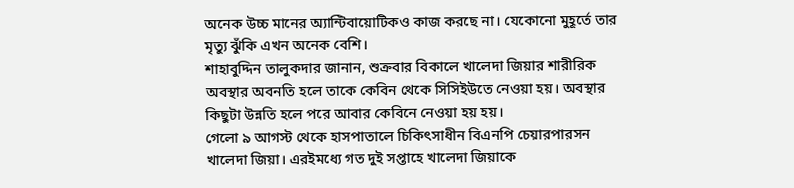অনেক উচ্চ মানের অ্যান্টিবায়োটিকও কাজ করছে না। যেকোনো মুহূর্তে তার মৃত্যু ঝুঁকি এখন অনেক বেশি।
শাহাবুদ্দিন তালুকদার জানান, শুক্রবার বিকালে খালেদা জিয়ার শারীরিক অবস্থার অবনতি হলে তাকে কেবিন থেকে সিসিইউতে নেওয়া হয়। অবস্থার কিছুটা উন্নতি হলে পরে আবার কেবিনে নেওয়া হয় হয়।
গেলো ৯ আগস্ট থেকে হাসপাতালে চিকিৎসাধীন বিএনপি চেয়ারপারসন খালেদা জিয়া। এরইমধ্যে গত দুই সপ্তাহে খালেদা জিয়াকে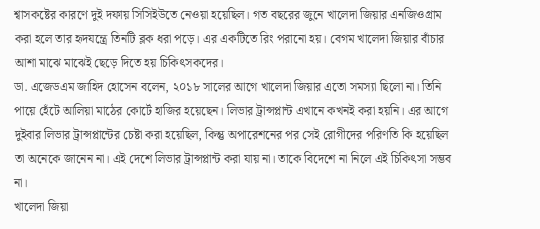শ্বাসকষ্টের কারণে দুই দফায় সিসিইউতে নেওয়া হয়েছিল। গত বছরের জুনে খালেদা জিয়ার এনজিওগ্রাম করা হলে তার হৃদযন্ত্রে তিনটি ব্লক ধরা পড়ে। এর একটিতে রিং পরানো হয়। বেগম খালেদা জিয়ার বাঁচার আশা মাঝে মাঝেই ছেড়ে দিতে হয় চিকিৎসকদের।
ডা. এজেডএম জাহিদ হোসেন বলেন, ২০১৮ সালের আগে খালেদা জিয়ার এতো সমস্যা ছিলো না। তিনি পায়ে হেঁটে আলিয়া মাঠের কোর্টে হাজির হয়েছেন। লিভার ট্রান্সপ্লান্ট এখানে কখনই করা হয়নি। এর আগে দুইবার লিভার ট্রান্সপ্লান্টের চেষ্টা করা হয়েছিল, কিন্তু অপারেশনের পর সেই রোগীদের পরিণতি কি হয়েছিল তা অনেকে জানেন না। এই দেশে লিভার ট্রান্সপ্লান্ট করা যায় না। তাকে বিদেশে না নিলে এই চিকিৎসা সম্ভব না।
খালেদা জিয়া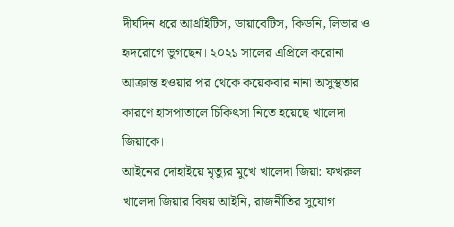দীর্ঘদিন ধরে আর্থ্রাইটিস, ডায়াবেটিস, কিডনি, লিভার ও হৃদরোগে ভুগছেন। ২০২১ সালের এপ্রিলে করোনা আক্রান্ত হওয়ার পর থেকে কয়েকবার নানা অসুস্থতার কারণে হাসপাতালে চিকিৎসা নিতে হয়েছে খালেদা জিয়াকে।
আইনের দোহাইয়ে মৃত্যুর মুখে খালেদা জিয়া: ফখরুল
খালেদা জিয়ার বিষয় আইনি, রাজনীতির সুযোগ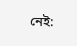নেই: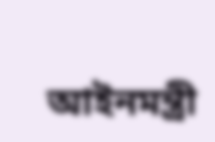আইনমন্ত্রী